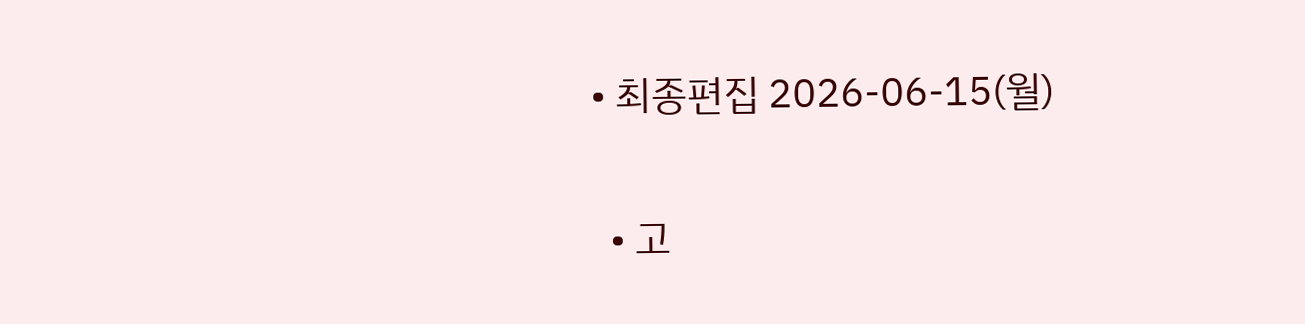• 최종편집 2026-06-15(월)

  • 고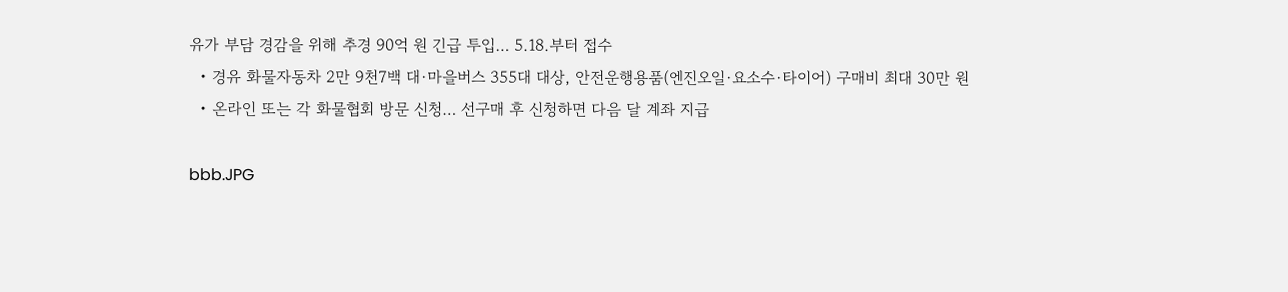유가 부담 경감을 위해 추경 90억 원 긴급 투입… 5.18.부터 접수
  • 경유 화물자동차 2만 9천7백 대·마을버스 355대 대상, 안전운행용품(엔진오일·요소수·타이어) 구매비 최대 30만 원
  • 온라인 또는 각 화물협회 방문 신청… 선구매 후 신청하면 다음 달 계좌 지급

bbb.JPG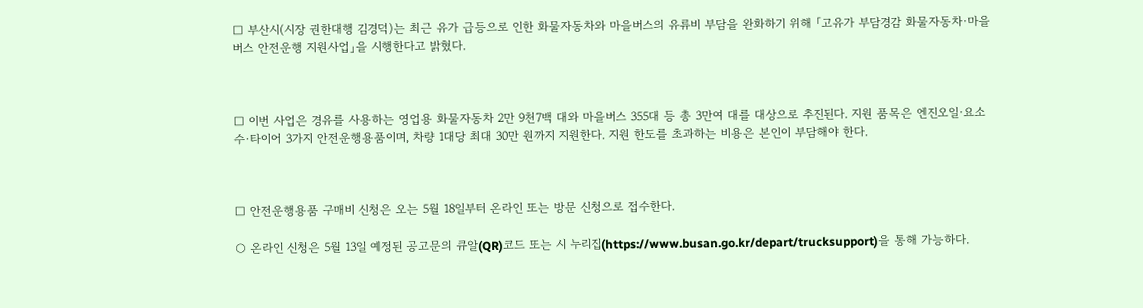□ 부산시(시장 권한대행 김경덕)는 최근 유가 급등으로 인한 화물자동차와 마을버스의 유류비 부담을 완화하기 위해 「고유가 부담경감 화물자동차·마을버스 안전운행 지원사업」을 시행한다고 밝혔다.



□ 이번 사업은 경유를 사용하는 영업용 화물자동차 2만 9천7백 대와 마을버스 355대 등 총 3만여 대를 대상으로 추진된다. 지원 품목은 엔진오일·요소수·타이어 3가지 안전운행용품이며, 차량 1대당 최대 30만 원까지 지원한다. 지원 한도를 초과하는 비용은 본인이 부담해야 한다.



□ 안전운행용품 구매비 신청은 오는 5월 18일부터 온라인 또는 방문 신청으로 접수한다.

○ 온라인 신청은 5월 13일 예정된 공고문의 큐알(QR)코드 또는 시 누리집(https://www.busan.go.kr/depart/trucksupport)을 통해 가능하다.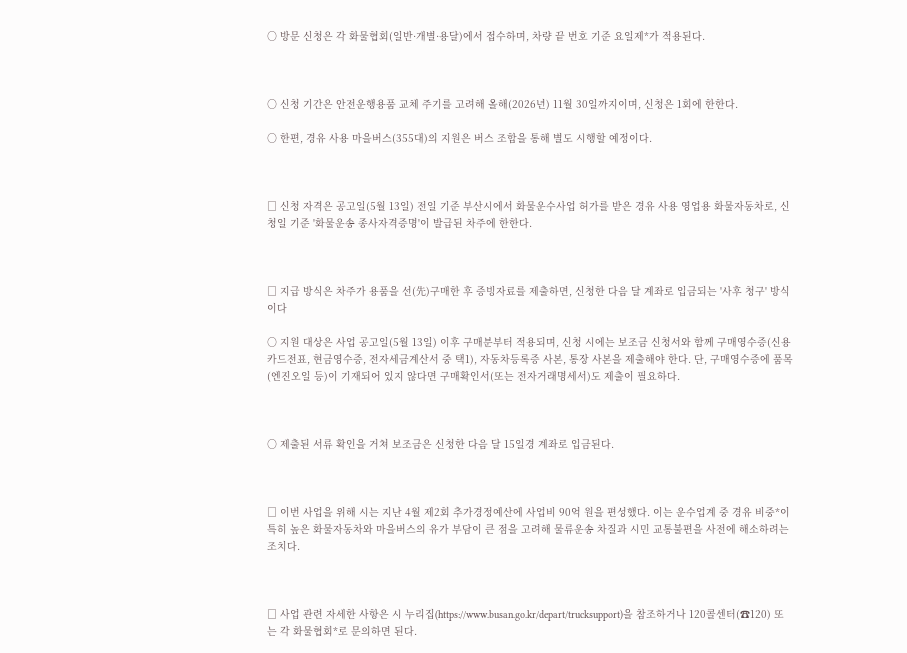○ 방문 신청은 각 화물협회(일반·개별·용달)에서 접수하며, 차량 끝 번호 기준 요일제*가 적용된다.



○ 신청 기간은 안전운행용품 교체 주기를 고려해 올해(2026년) 11월 30일까지이며, 신청은 1회에 한한다.

○ 한편, 경유 사용 마을버스(355대)의 지원은 버스 조합을 통해 별도 시행할 예정이다.



□ 신청 자격은 공고일(5월 13일) 전일 기준 부산시에서 화물운수사업 허가를 받은 경유 사용 영업용 화물자동차로, 신청일 기준 '화물운송 종사자격증명'이 발급된 차주에 한한다.



□ 지급 방식은 차주가 용품을 선(先)구매한 후 증빙자료를 제출하면, 신청한 다음 달 계좌로 입금되는 '사후 청구' 방식이다

○ 지원 대상은 사업 공고일(5월 13일) 이후 구매분부터 적용되며, 신청 시에는 보조금 신청서와 함께 구매영수증(신용카드전표, 현금영수증, 전자세금계산서 중 택1), 자동차등록증 사본, 통장 사본을 제출해야 한다. 단, 구매영수증에 품목(엔진오일 등)이 기재되어 있지 않다면 구매확인서(또는 전자거래명세서)도 제출이 필요하다.



○ 제출된 서류 확인을 거쳐 보조금은 신청한 다음 달 15일경 계좌로 입금된다.



□ 이번 사업을 위해 시는 지난 4월 제2회 추가경정예산에 사업비 90억 원을 편성했다. 이는 운수업계 중 경유 비중*이 특히 높은 화물자동차와 마을버스의 유가 부담이 큰 점을 고려해 물류운송 차질과 시민 교통불편을 사전에 해소하려는 조치다.



□ 사업 관련 자세한 사항은 시 누리집(https://www.busan.go.kr/depart/trucksupport)을 참조하거나 120콜센터(☎120) 또는 각 화물협회*로 문의하면 된다.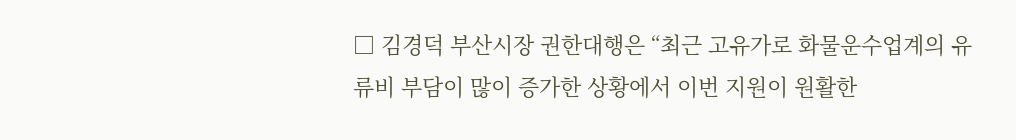□ 김경덕 부산시장 권한대행은 “최근 고유가로 화물운수업계의 유류비 부담이 많이 증가한 상황에서 이번 지원이 원활한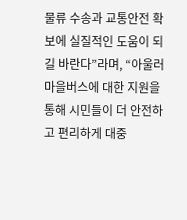물류 수송과 교통안전 확보에 실질적인 도움이 되길 바란다”라며, “아울러 마을버스에 대한 지원을 통해 시민들이 더 안전하고 편리하게 대중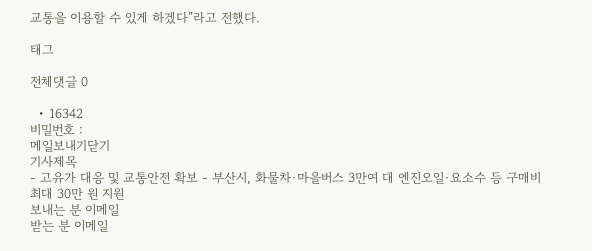교통을 이용할 수 있게 하겠다”라고 전했다.

태그

전체댓글 0

  • 16342
비밀번호 :
메일보내기닫기
기사제목
- 고유가 대응 및 교통안전 확보 - 부산시, 화물차·마을버스 3만여 대 엔진오일·요소수 등 구매비 최대 30만 원 지원
보내는 분 이메일
받는 분 이메일